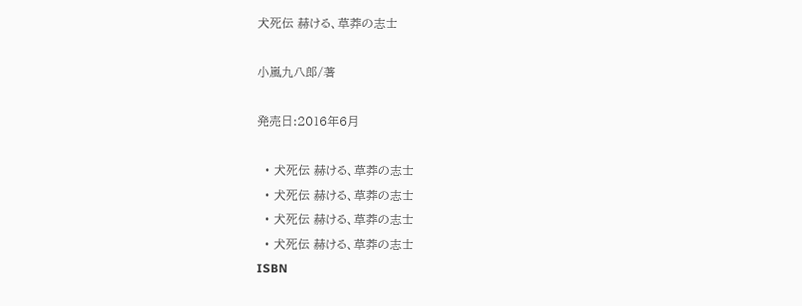犬死伝 赫ける、草莽の志士

小嵐九八郎/著

発売日:2016年6月

  • 犬死伝 赫ける、草莽の志士
  • 犬死伝 赫ける、草莽の志士
  • 犬死伝 赫ける、草莽の志士
  • 犬死伝 赫ける、草莽の志士
ISBN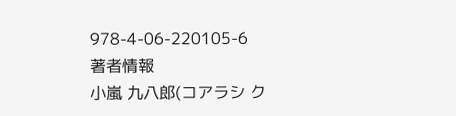978-4-06-220105-6
著者情報
小嵐 九八郎(コアラシ ク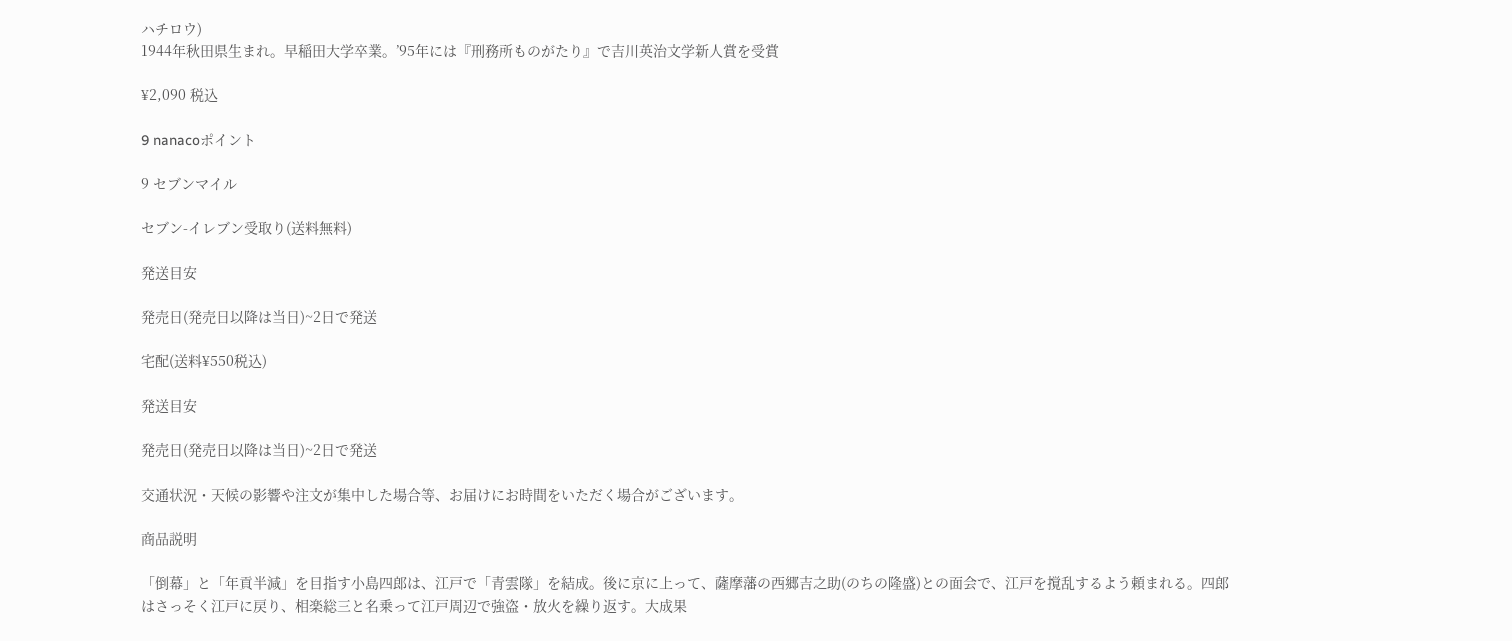ハチロウ)
1944年秋田県生まれ。早稲田大学卒業。’95年には『刑務所ものがたり』で吉川英治文学新人賞を受賞

¥2,090 税込

9 nanacoポイント

9 セブンマイル

セブン-イレブン受取り(送料無料)

発送目安

発売日(発売日以降は当日)~2日で発送

宅配(送料¥550税込)

発送目安

発売日(発売日以降は当日)~2日で発送

交通状況・天候の影響や注文が集中した場合等、お届けにお時間をいただく場合がございます。

商品説明

「倒幕」と「年貢半減」を目指す小島四郎は、江戸で「青雲隊」を結成。後に京に上って、薩摩藩の西郷吉之助(のちの隆盛)との面会で、江戸を撹乱するよう頼まれる。四郎はさっそく江戸に戻り、相楽総三と名乗って江戸周辺で強盗・放火を繰り返す。大成果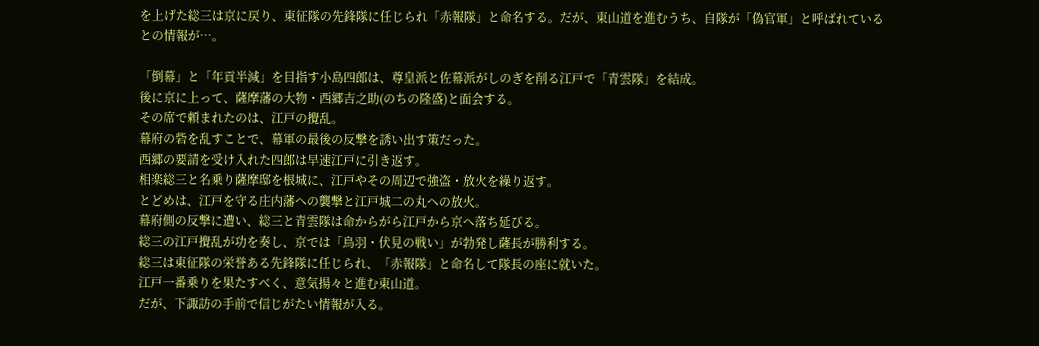を上げた総三は京に戻り、東征隊の先鋒隊に任じられ「赤報隊」と命名する。だが、東山道を進むうち、自隊が「偽官軍」と呼ばれているとの情報が…。

「倒幕」と「年貢半減」を目指す小島四郎は、尊皇派と佐幕派がしのぎを削る江戸で「青雲隊」を結成。
後に京に上って、薩摩藩の大物・西郷吉之助(のちの隆盛)と面会する。
その席で頼まれたのは、江戸の攪乱。
幕府の砦を乱すことで、幕軍の最後の反撃を誘い出す策だった。
西郷の要請を受け入れた四郎は早速江戸に引き返す。
相楽総三と名乗り薩摩邸を根城に、江戸やその周辺で強盗・放火を繰り返す。
とどめは、江戸を守る庄内藩への襲撃と江戸城二の丸への放火。
幕府側の反撃に遭い、総三と青雲隊は命からがら江戸から京へ落ち延びる。
総三の江戸攪乱が功を奏し、京では「鳥羽・伏見の戦い」が勃発し薩長が勝利する。
総三は東征隊の栄誉ある先鋒隊に任じられ、「赤報隊」と命名して隊長の座に就いた。
江戸一番乗りを果たすべく、意気揚々と進む東山道。
だが、下諏訪の手前で信じがたい情報が入る。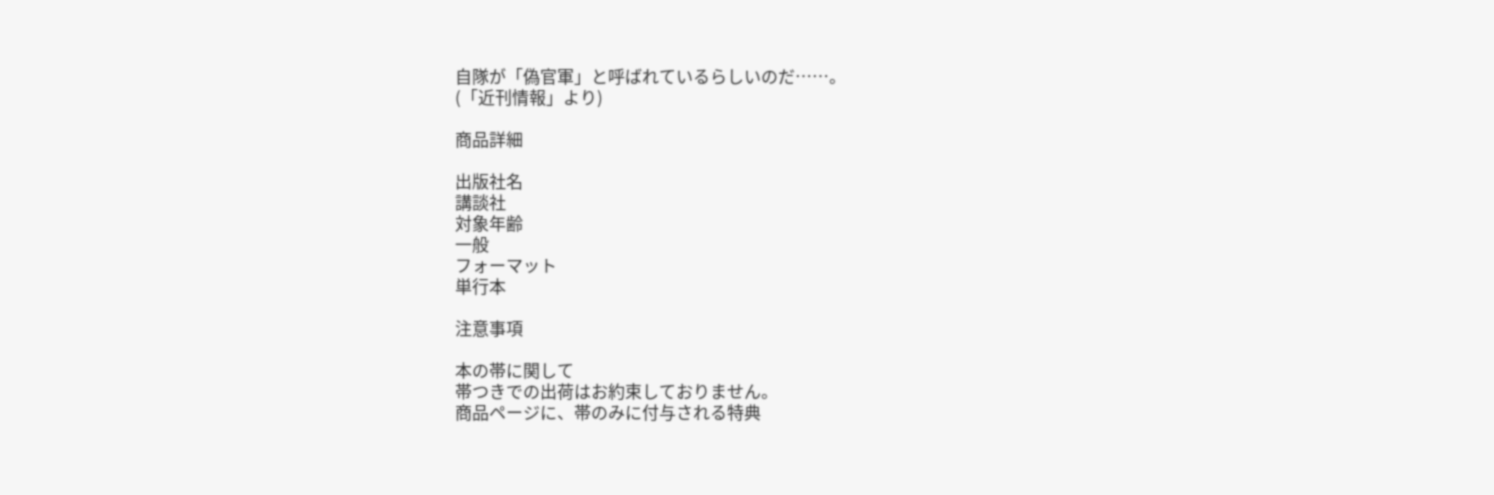自隊が「偽官軍」と呼ばれているらしいのだ……。
(「近刊情報」より)

商品詳細

出版社名
講談社
対象年齢
一般
フォーマット
単行本

注意事項

本の帯に関して
帯つきでの出荷はお約束しておりません。
商品ページに、帯のみに付与される特典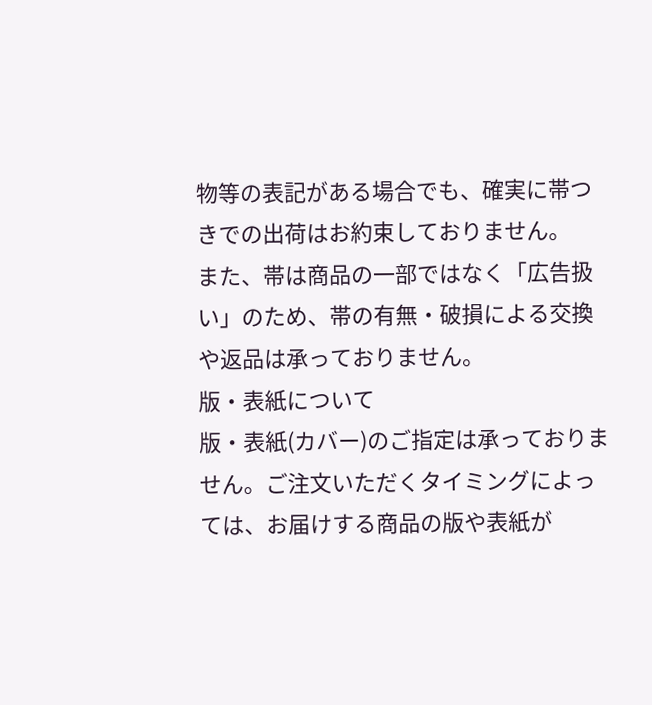物等の表記がある場合でも、確実に帯つきでの出荷はお約束しておりません。
また、帯は商品の一部ではなく「広告扱い」のため、帯の有無・破損による交換や返品は承っておりません。
版・表紙について
版・表紙(カバー)のご指定は承っておりません。ご注文いただくタイミングによっては、お届けする商品の版や表紙が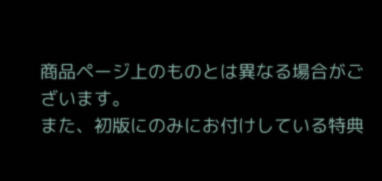商品ページ上のものとは異なる場合がございます。
また、初版にのみにお付けしている特典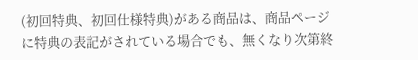(初回特典、初回仕様特典)がある商品は、商品ページに特典の表記がされている場合でも、無くなり次第終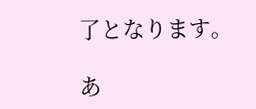了となります。

あ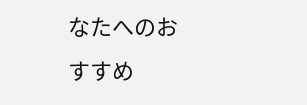なたへのおすすめ